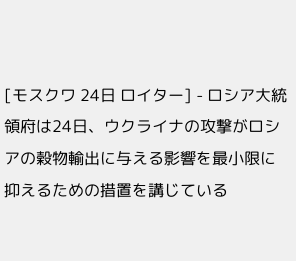[モスクワ 24日 ロイター] - ロシア大統領府は24日、ウクライナの攻撃がロシアの穀物輸出に与える影響を最小限に抑えるための措置を講じている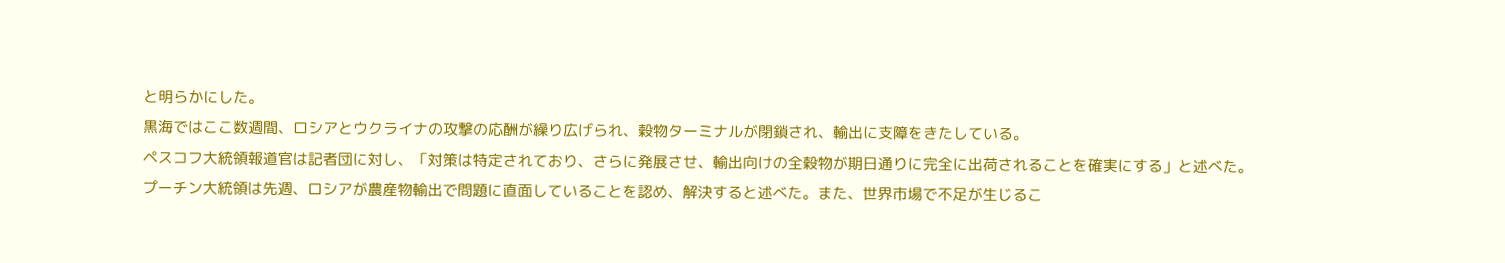と明らかにした。
黒海ではここ数週間、ロシアとウクライナの攻撃の応酬が繰り広げられ、穀物ターミナルが閉鎖され、輸出に支障をきたしている。
ペスコフ大統領報道官は記者団に対し、「対策は特定されており、さらに発展させ、輸出向けの全穀物が期日通りに完全に出荷されることを確実にする」と述べた。
プーチン大統領は先週、ロシアが農産物輸出で問題に直面していることを認め、解決すると述べた。また、世界市場で不足が生じるこ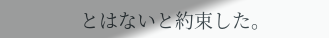とはないと約束した。